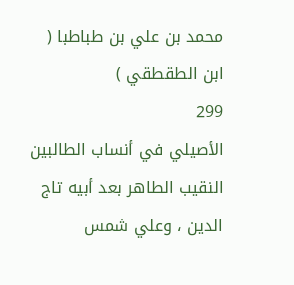محمد بن علي بن طباطبا ( ابن الطقطقي )
299
الأصيلي في أنساب الطالبين
النقيب الطاهر بعد أبيه تاج الدين ، وعلي شمس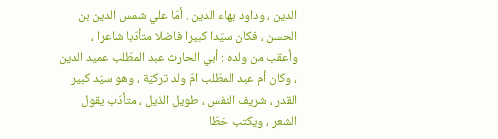الدين ، وداود بهاء الدين . أمّا علي شمس الدين بن الحسن ، فكان سيّدا كبيرا فاضلا متأدّبا شاعرا ، وأعقب من ولده : أبي الحارث عبد المطّلب عميد الدين ، وكان أم عبد المطّلب امّ ولد تركيّة ، وهو سيّد كبير القدر ، شريف النفس ، طويل الذيل ، متأدّب يقول الشعر ، ويكتب خطّا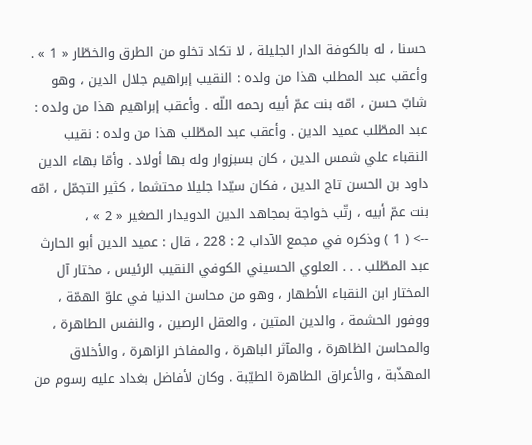حسنا ، له بالكوفة الدار الجليلة ، لا تكاد تخلو من الطرق والخطّار « 1 » . وأعقب عبد المطلب هذا من ولده : النقيب إبراهيم جلال الدين ، وهو شابّ حسن ، امّه بنت عمّ أبيه رحمه اللّه . وأعقب إبراهيم هذا من ولده : عبد المطّلب عميد الدين . وأعقب عبد المطّلب هذا من ولده : نقيب النقباء علي شمس الدين ، كان بسبزوار وله بها أولاد . وأمّا بهاء الدين داود بن الحسن تاج الدين ، فكان سيّدا جليلا محتشما ، كثير التجمّل ، امّه بنت عمّ أبيه ، رتّب خواجة بمجاهد الدين الدويدار الصغير « 2 » ،
--> ( 1 ) وذكره في مجمع الآداب 2 : 228 ، قال : عميد الدين أبو الحارث عبد المطّلب . . . العلوي الحسيني الكوفي النقيب الرئيس ، مختار آل المختار ابن النقباء الأطهار ، وهو من محاسن الدنيا في علوّ الهمّة ، ووفور الحشمة ، والدين المتين ، والعقل الرصين ، والنفس الطاهرة ، والمحاسن الظاهرة ، والمآثر الباهرة ، والمفاخر الزاهرة ، والأخلاق المهذّبة ، والأعراق الطاهرة الطيّبة . وكان لأفاضل بغداد عليه رسوم من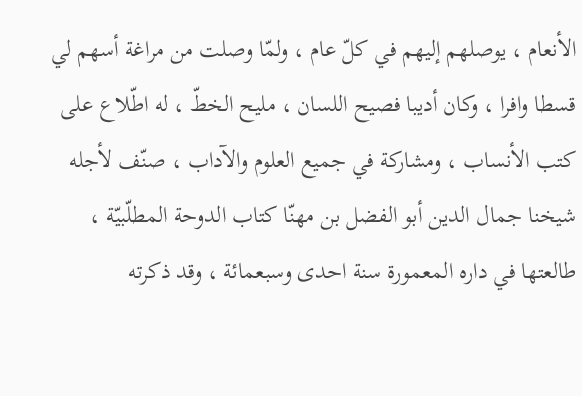الأنعام ، يوصلهم إليهم في كلّ عام ، ولمّا وصلت من مراغة أسهم لي قسطا وافرا ، وكان أديبا فصيح اللسان ، مليح الخطّ ، له اطّلاع على كتب الأنساب ، ومشاركة في جميع العلوم والآداب ، صنّف لأجله شيخنا جمال الدين أبو الفضل بن مهنّا كتاب الدوحة المطلّبيّة ، طالعتها في داره المعمورة سنة احدى وسبعمائة ، وقد ذكرته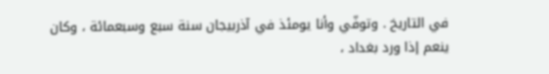في التاريخ . وتوفّي وأنا يومئذ في آذربيجان سنة سبع وسبعمائة ، وكان ينعم إذا ورد بغداد ،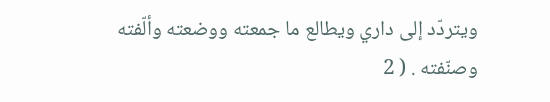ويتردّد إلى داري ويطالع ما جمعته ووضعته وألّفته وصنّفته . ( 2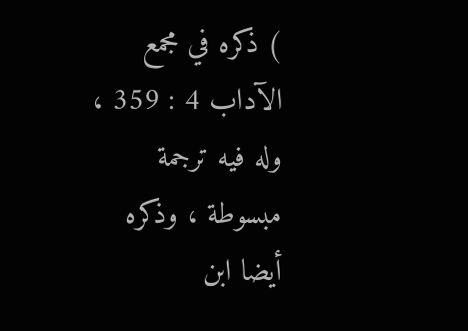) ذكره في مجمع الآداب 4 : 359 ، وله فيه ترجمة مبسوطة ، وذكره أيضا ابن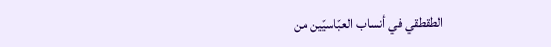الطقطقي في أنساب العبّاسيّين من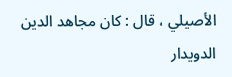الأصيلي ، قال : كان مجاهد الدين الدويدار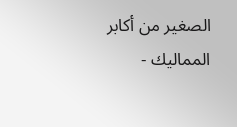الصغير من أكابر المماليك -